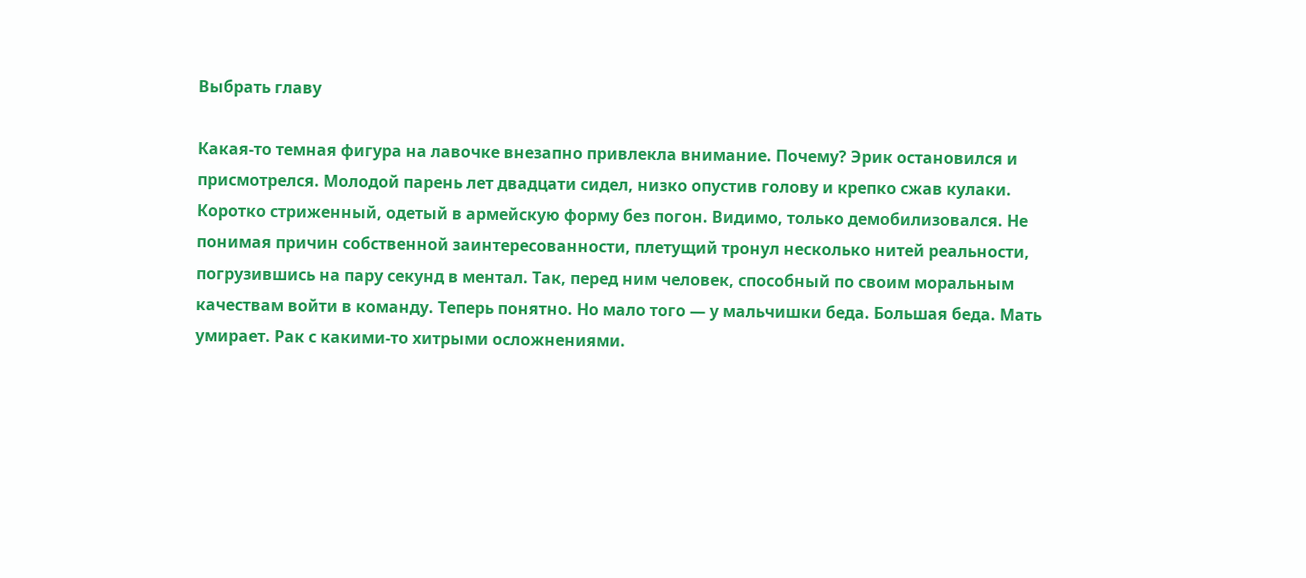Выбрать главу

Какая-то темная фигура на лавочке внезапно привлекла внимание. Почему? Эрик остановился и присмотрелся. Молодой парень лет двадцати сидел, низко опустив голову и крепко сжав кулаки. Коротко стриженный, одетый в армейскую форму без погон. Видимо, только демобилизовался. Не понимая причин собственной заинтересованности, плетущий тронул несколько нитей реальности, погрузившись на пару секунд в ментал. Так, перед ним человек, способный по своим моральным качествам войти в команду. Теперь понятно. Но мало того — у мальчишки беда. Большая беда. Мать умирает. Рак с какими-то хитрыми осложнениями.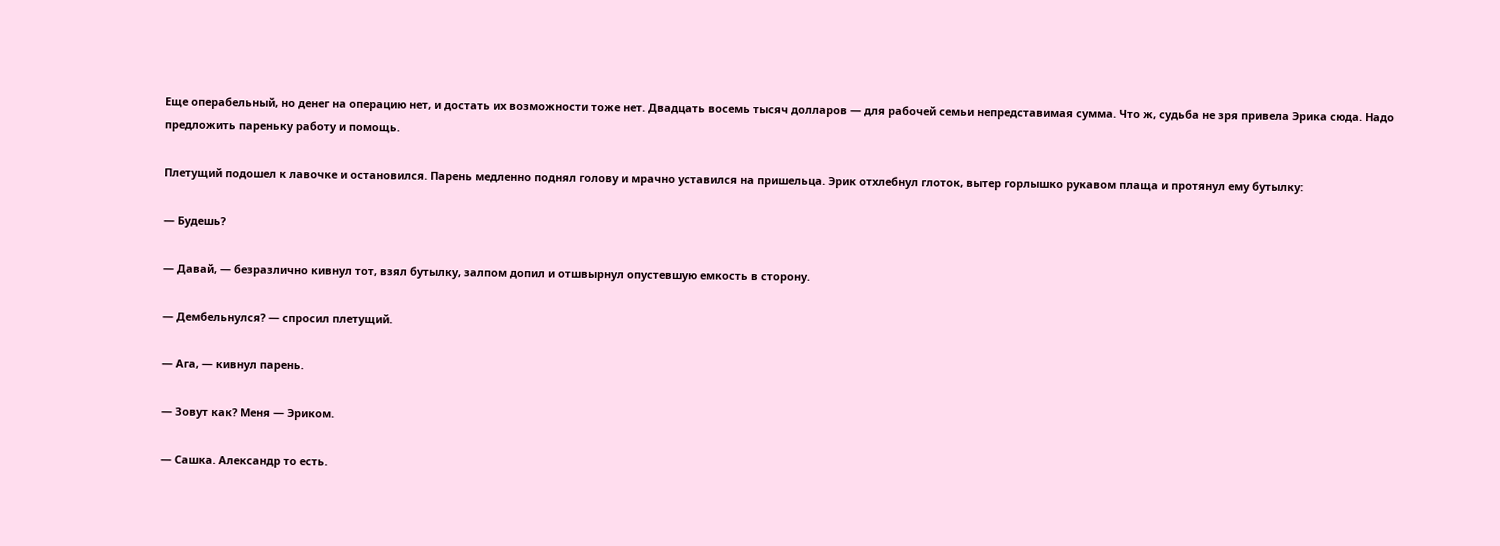Еще операбельный, но денег на операцию нет, и достать их возможности тоже нет. Двадцать восемь тысяч долларов — для рабочей семьи непредставимая сумма. Что ж, судьба не зря привела Эрика сюда. Надо предложить пареньку работу и помощь.

Плетущий подошел к лавочке и остановился. Парень медленно поднял голову и мрачно уставился на пришельца. Эрик отхлебнул глоток, вытер горлышко рукавом плаща и протянул ему бутылку:

— Будешь?

— Давай, — безразлично кивнул тот, взял бутылку, залпом допил и отшвырнул опустевшую емкость в сторону.

— Дембельнулся? — спросил плетущий.

— Ага, — кивнул парень.

— Зовут как? Меня — Эриком.

— Сашка. Александр то есть.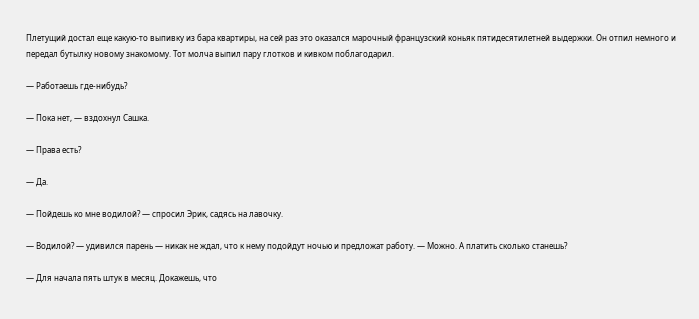Плетущий достал еще какую-то выпивку из бара квартиры, на сей раз это оказался марочный французский коньяк пятидесятилетней выдержки. Он отпил немного и передал бутылку новому знакомому. Тот молча выпил пару глотков и кивком поблагодарил.

— Работаешь где-нибудь?

— Пока нет, — вздохнул Сашка.

— Права есть?

— Да.

— Пойдешь ко мне водилой? — спросил Эрик, садясь на лавочку.

— Водилой? — удивился парень — никак не ждал, что к нему подойдут ночью и предложат работу. — Можно. А платить сколько станешь?

— Для начала пять штук в месяц. Докажешь, что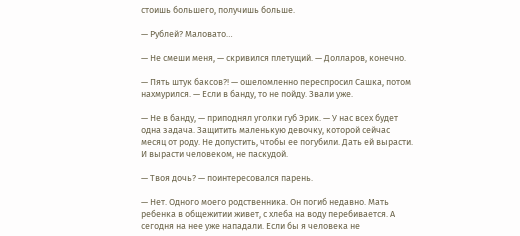стоишь большего, получишь больше.

— Рублей? Маловато…

— Не смеши меня, — скривился плетущий. — Долларов, конечно.

— Пять штук баксов?! — ошеломленно переспросил Сашка, потом нахмурился. — Если в банду, то не пойду. Звали уже.

— Не в банду, — приподнял уголки губ Эрик. — У нас всех будет одна задача. Защитить маленькую девочку, которой сейчас месяц от роду. Не допустить, чтобы ее погубили. Дать ей вырасти. И вырасти человеком, не паскудой.

— Твоя дочь? — поинтересовался парень.

— Нет. Одного моего родственника. Он погиб недавно. Мать ребенка в общежитии живет, с хлеба на воду перебивается. А сегодня на нее уже нападали. Если бы я человека не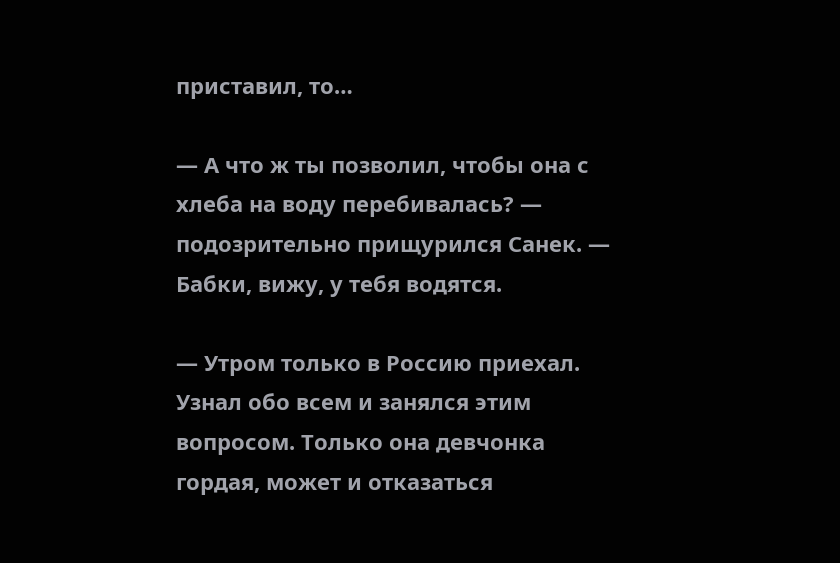приставил, то…

— А что ж ты позволил, чтобы она с хлеба на воду перебивалась? — подозрительно прищурился Санек. — Бабки, вижу, у тебя водятся.

— Утром только в Россию приехал. Узнал обо всем и занялся этим вопросом. Только она девчонка гордая, может и отказаться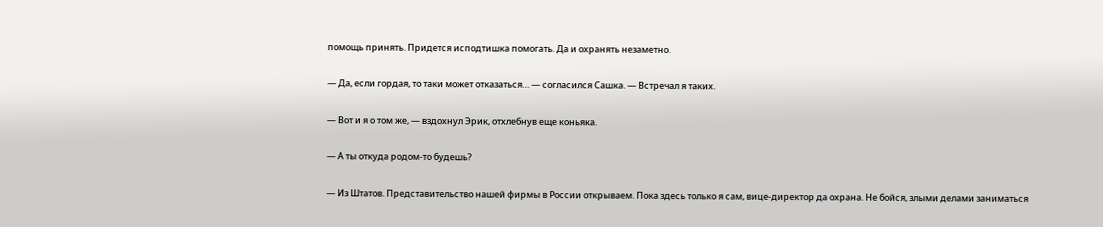помощь принять. Придется исподтишка помогать. Да и охранять незаметно.

— Да, если гордая, то таки может отказаться… — согласился Сашка. — Встречал я таких.

— Вот и я о том же, — вздохнул Эрик, отхлебнув еще коньяка.

— А ты откуда родом-то будешь?

— Из Штатов. Представительство нашей фирмы в России открываем. Пока здесь только я сам, вице-директор да охрана. Не бойся, злыми делами заниматься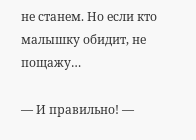не станем. Но если кто малышку обидит, не пощажу…

— И правильно! —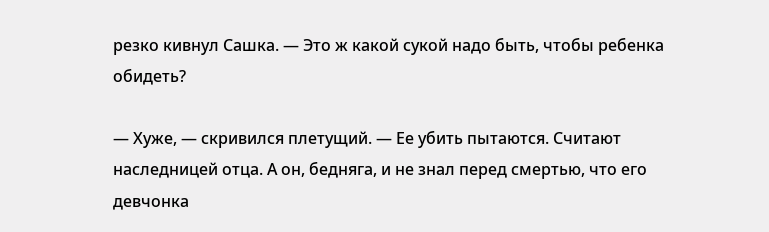резко кивнул Сашка. — Это ж какой сукой надо быть, чтобы ребенка обидеть?

— Хуже, — скривился плетущий. — Ее убить пытаются. Считают наследницей отца. А он, бедняга, и не знал перед смертью, что его девчонка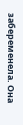забеременела. Она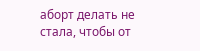аборт делать не стала, чтобы от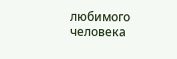любимого человека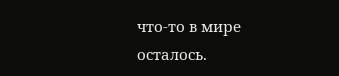что-то в мире осталось.